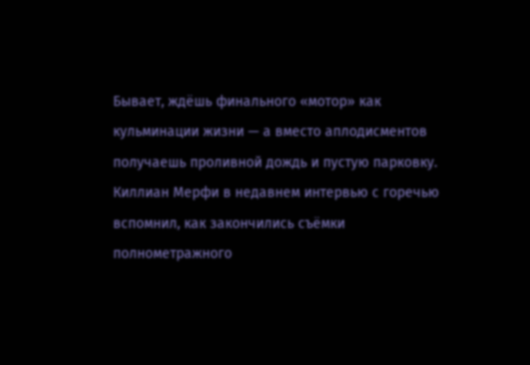Бывает, ждёшь финального «мотор» как кульминации жизни — а вместо аплодисментов получаешь проливной дождь и пустую парковку. Киллиан Мерфи в недавнем интервью с горечью вспомнил, как закончились съёмки полнометражного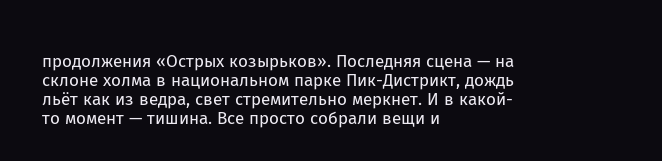продолжения «Острых козырьков». Последняя сцена — на склоне холма в национальном парке Пик-Дистрикт, дождь льёт как из ведра, свет стремительно меркнет. И в какой-то момент — тишина. Все просто собрали вещи и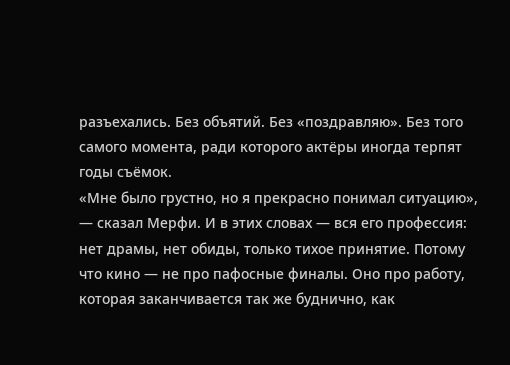разъехались. Без объятий. Без «поздравляю». Без того самого момента, ради которого актёры иногда терпят годы съёмок.
«Мне было грустно, но я прекрасно понимал ситуацию», — сказал Мерфи. И в этих словах — вся его профессия: нет драмы, нет обиды, только тихое принятие. Потому что кино — не про пафосные финалы. Оно про работу, которая заканчивается так же буднично, как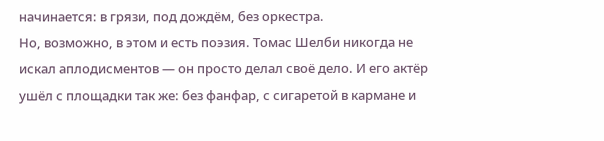начинается: в грязи, под дождём, без оркестра.
Но, возможно, в этом и есть поэзия. Томас Шелби никогда не искал аплодисментов — он просто делал своё дело. И его актёр ушёл с площадки так же: без фанфар, с сигаретой в кармане и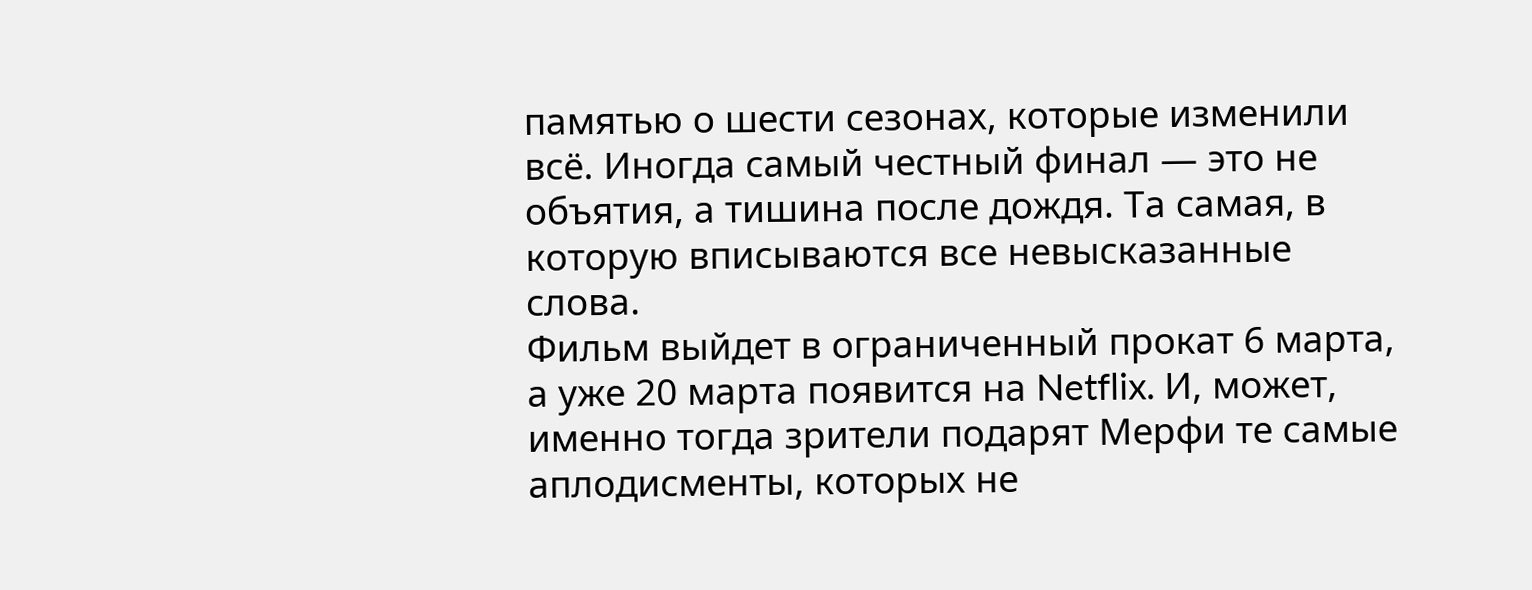памятью о шести сезонах, которые изменили всё. Иногда самый честный финал — это не объятия, а тишина после дождя. Та самая, в которую вписываются все невысказанные слова.
Фильм выйдет в ограниченный прокат 6 марта, а уже 20 марта появится на Netflix. И, может, именно тогда зрители подарят Мерфи те самые аплодисменты, которых не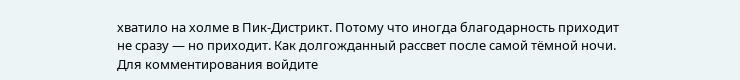хватило на холме в Пик-Дистрикт. Потому что иногда благодарность приходит не сразу — но приходит. Как долгожданный рассвет после самой тёмной ночи.
Для комментирования войдите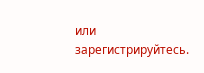или зарегистрируйтесь.